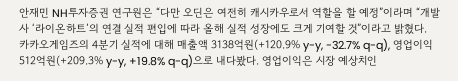안재민 NH투자증권 연구원은 “다만 오딘은 여전히 캐시카우로서 역할을 할 예정”이라며 “개발사 ‘라이온하트’의 연결 실적 편입에 따라 올해 실적 성장에도 크게 기여할 것”이라고 밝혔다.
카카오게임즈의 4분기 실적에 대해 매출액 3138억원(+120.9% y-y, -32.7% q-q), 영업이익 512억원(+209.3% y-y, +19.8% q-q)으로 내다봤다. 영업이익은 시장 예상치인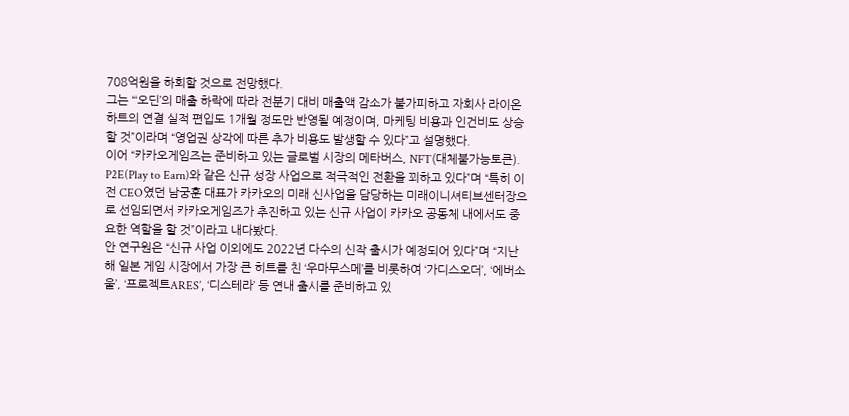708억원을 하회할 것으로 전망했다.
그는 “‘오딘’의 매출 하락에 따라 전분기 대비 매출액 감소가 불가피하고 자회사 라이온하트의 연결 실적 편입도 1개월 정도만 반영될 예정이며, 마케팅 비용과 인건비도 상승할 것”이라며 “영업권 상각에 따른 추가 비용도 발생할 수 있다”고 설명했다.
이어 “카카오게임즈는 준비하고 있는 글로벌 시장의 메타버스, NFT(대체불가능토큰). P2E(Play to Earn)와 같은 신규 성장 사업으로 적극적인 전환을 꾀하고 있다”며 “특히 이전 CEO였던 남궁훈 대표가 카카오의 미래 신사업을 담당하는 미래이니셔티브센터장으로 선임되면서 카카오게임즈가 추진하고 있는 신규 사업이 카카오 공동체 내에서도 중요한 역할을 할 것”이라고 내다봤다.
안 연구원은 “신규 사업 이외에도 2022년 다수의 신작 출시가 예정되어 있다”며 “지난해 일본 게임 시장에서 가장 큰 히트를 친 ‘우마무스메’를 비롯하여 ‘가디스오더’, ‘에버소울’, ‘프로젝트ARES’, ‘디스테라’ 등 연내 출시를 준비하고 있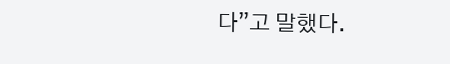다”고 말했다.